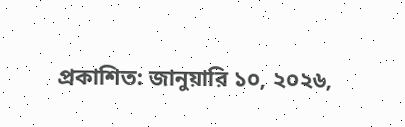প্রকাশিত: জানুয়ারি ১০, ২০২৬,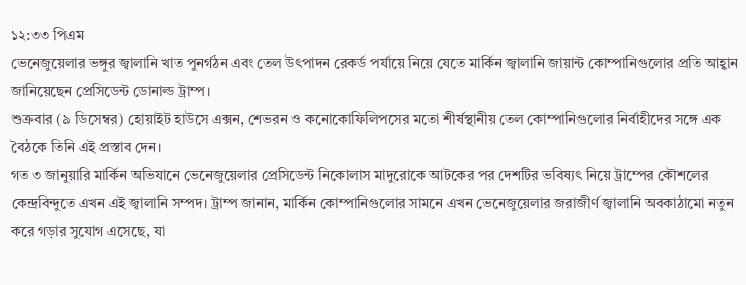১২:৩৩ পিএম
ভেনেজুয়েলার ভঙ্গুর জ্বালানি খাত পুনর্গঠন এবং তেল উৎপাদন রেকর্ড পর্যায়ে নিয়ে যেতে মার্কিন জ্বালানি জায়ান্ট কোম্পানিগুলোর প্রতি আহ্বান জানিয়েছেন প্রেসিডেন্ট ডোনাল্ড ট্রাম্প।
শুক্রবার (৯ ডিসেম্বর) হোয়াইট হাউসে এক্সন, শেভরন ও কনোকোফিলিপসের মতো শীর্ষস্থানীয় তেল কোম্পানিগুলোর নির্বাহীদের সঙ্গে এক বৈঠকে তিনি এই প্রস্তাব দেন।
গত ৩ জানুয়ারি মার্কিন অভিযানে ভেনেজুয়েলার প্রেসিডেন্ট নিকোলাস মাদুরোকে আটকের পর দেশটির ভবিষ্যৎ নিয়ে ট্রাম্পের কৌশলের কেন্দ্রবিন্দুতে এখন এই জ্বালানি সম্পদ। ট্রাম্প জানান, মার্কিন কোম্পানিগুলোর সামনে এখন ভেনেজুয়েলার জরাজীর্ণ জ্বালানি অবকাঠামো নতুন করে গড়ার সুযোগ এসেছে, যা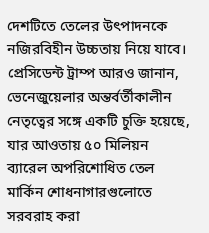দেশটিতে তেলের উৎপাদনকে নজিরবিহীন উচ্চতায় নিয়ে যাবে।
প্রেসিডেন্ট ট্রাম্প আরও জানান, ভেনেজুয়েলার অন্তর্বর্তীকালীন নেতৃত্বের সঙ্গে একটি চুক্তি হয়েছে, যার আওতায় ৫০ মিলিয়ন ব্যারেল অপরিশোধিত তেল মার্কিন শোধনাগারগুলোতে সরবরাহ করা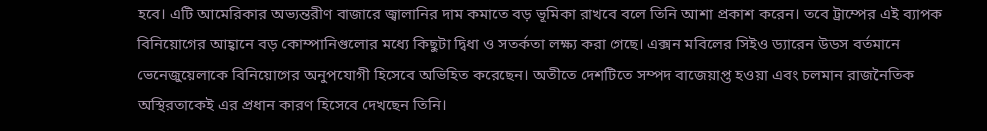হবে। এটি আমেরিকার অভ্যন্তরীণ বাজারে জ্বালানির দাম কমাতে বড় ভূমিকা রাখবে বলে তিনি আশা প্রকাশ করেন। তবে ট্রাম্পের এই ব্যাপক বিনিয়োগের আহ্বানে বড় কোম্পানিগুলোর মধ্যে কিছুটা দ্বিধা ও সতর্কতা লক্ষ্য করা গেছে। এক্সন মবিলের সিইও ড্যারেন উডস বর্তমানে ভেনেজুয়েলাকে বিনিয়োগের অনুপযোগী হিসেবে অভিহিত করেছেন। অতীতে দেশটিতে সম্পদ বাজেয়াপ্ত হওয়া এবং চলমান রাজনৈতিক অস্থিরতাকেই এর প্রধান কারণ হিসেবে দেখছেন তিনি।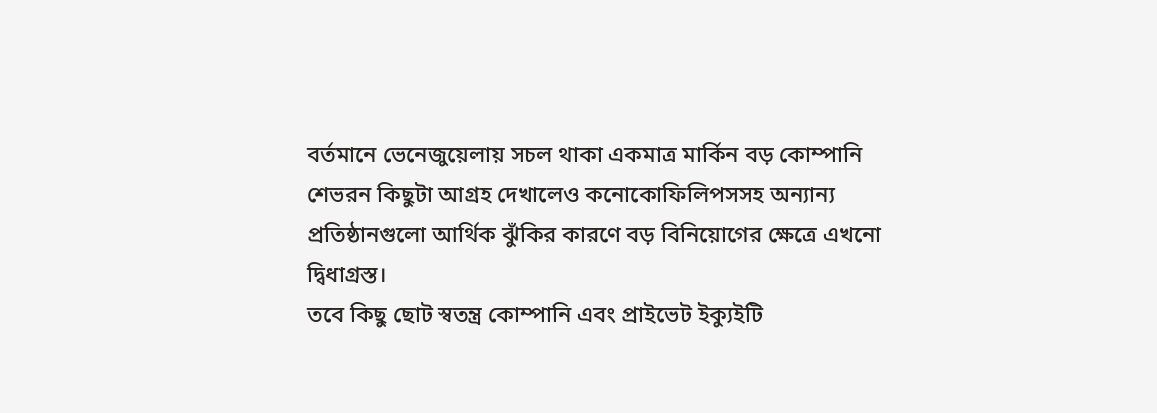বর্তমানে ভেনেজুয়েলায় সচল থাকা একমাত্র মার্কিন বড় কোম্পানি শেভরন কিছুটা আগ্রহ দেখালেও কনোকোফিলিপসসহ অন্যান্য প্রতিষ্ঠানগুলো আর্থিক ঝুঁকির কারণে বড় বিনিয়োগের ক্ষেত্রে এখনো দ্বিধাগ্রস্ত।
তবে কিছু ছোট স্বতন্ত্র কোম্পানি এবং প্রাইভেট ইক্যুইটি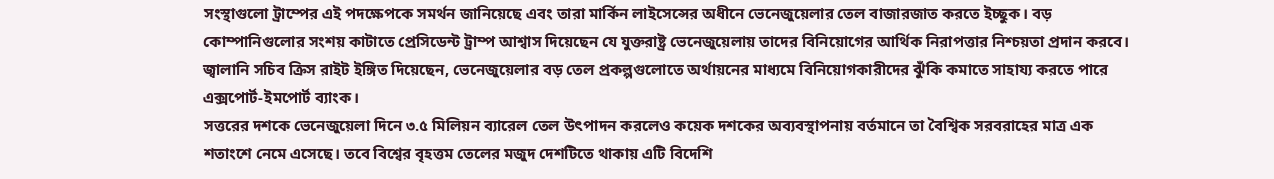সংস্থাগুলো ট্রাম্পের এই পদক্ষেপকে সমর্থন জানিয়েছে এবং তারা মার্কিন লাইসেন্সের অধীনে ভেনেজুয়েলার তেল বাজারজাত করতে ইচ্ছুক। বড় কোম্পানিগুলোর সংশয় কাটাতে প্রেসিডেন্ট ট্রাম্প আশ্বাস দিয়েছেন যে যুক্তরাষ্ট্র ভেনেজুয়েলায় তাদের বিনিয়োগের আর্থিক নিরাপত্তার নিশ্চয়তা প্রদান করবে।
জ্বালানি সচিব ক্রিস রাইট ইঙ্গিত দিয়েছেন, ভেনেজুয়েলার বড় তেল প্রকল্পগুলোতে অর্থায়নের মাধ্যমে বিনিয়োগকারীদের ঝুঁকি কমাতে সাহায্য করতে পারে এক্সপোর্ট-ইমপোর্ট ব্যাংক।
সত্তরের দশকে ভেনেজুয়েলা দিনে ৩.৫ মিলিয়ন ব্যারেল তেল উৎপাদন করলেও কয়েক দশকের অব্যবস্থাপনায় বর্তমানে তা বৈশ্বিক সরবরাহের মাত্র এক শতাংশে নেমে এসেছে। তবে বিশ্বের বৃহত্তম তেলের মজুদ দেশটিতে থাকায় এটি বিদেশি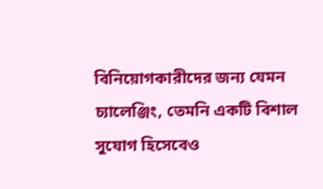বিনিয়োগকারীদের জন্য যেমন চ্যালেঞ্জিং, তেমনি একটি বিশাল সুযোগ হিসেবেও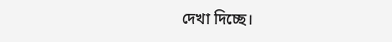দেখা দিচ্ছে।